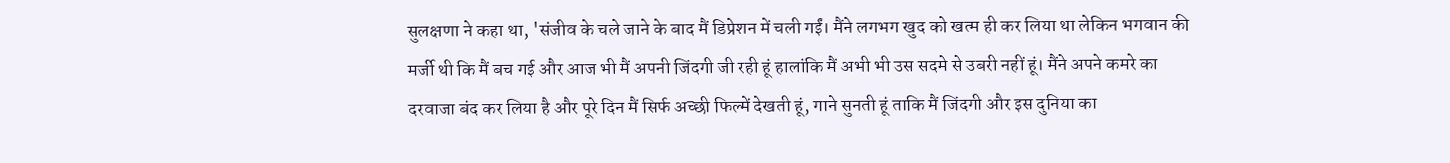सुलक्षणा ने कहा था, 'संजीव के चले जाने के बाद मैं डिप्रेशन में चली गईं। मैंने लगभग खुद को खत्म ही कर लिया था लेकिन भगवान की मर्जी थी कि मैं बच गई और आज भी मैं अपनी जिंदगी जी रही हूं हालांकि मैं अभी भी उस सदमे से उबरी नहीं हूं। मैंने अपने कमरे का दरवाजा बंद कर लिया है और पूरे दिन मैं सिर्फ अच्छी फिल्में देखती हूं, गाने सुनती हूं ताकि मैं जिंदगी और इस दुनिया का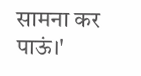सामना कर पाऊं।'